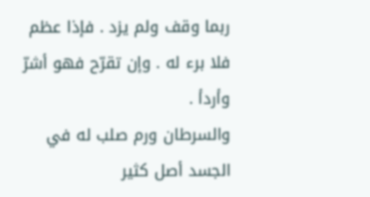ربما وقف ولم يزد . فإذا عظم فلا برء له . وإن تقرّح فهو أشرّ وأردأ .
والسرطان ورم صلب له في الجسد أصل كثير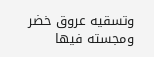وتسقيه عروق خضر ومجسته فيها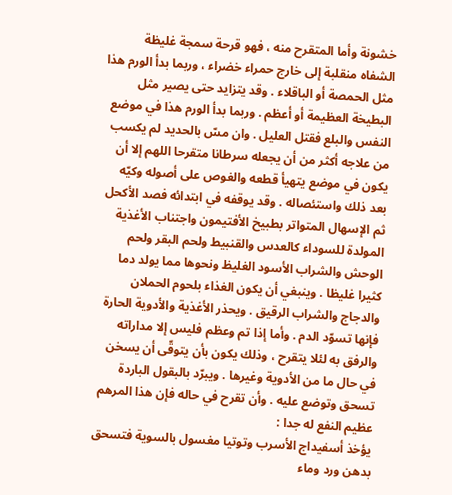خشونة وأما المتقرح منه ، فهو قرحة سمجة غليظة الشفاه منقلبة إلى خارج حمراء خضراء ، وربما بدأ الورم هذا مثل الحمصة أو الباقلاء . وقد يتزايد حتى يصير مثل البطيخة العظيمة أو أعظم . وربما بدأ الورم هذا في موضع النفس والبلع فقتل العليل . وان مسّ بالحديد لم يكسب من علاجه أكثر من أن يجعله سرطانا متقرحا اللهم إلا أن يكون في موضع يتهيأ قطعه والغوص على أصوله وكيّه بعد ذلك واستئصاله . وقد يوقفه في ابتدائه فصد الأكحل ثم الإسهال المتواتر بطبيخ الأفتيمون واجتناب الأغذية المولدة للسوداء كالعدس والقنبيط ولحم البقر ولحم الوحش والشراب الأسود الغليظ ونحوها مما يولد دما كثيرا غليظا . وينبغي أن يكون الغذاء بلحوم الحملان والدجاج والشراب الرقيق . ويحذر الأغذية والأدوية الحارة فإنها تسوّد الدم . وأما إذا تم وعظم فليس إلا مداراته والرفق به لئلا يتقرح ، وذلك يكون بأن يتوقّى أن يسخن في حال ما من الأدوية وغيرها . ويبرّد بالبقول الباردة تسحق وتوضع عليه . وأن تقرح في حاله فإن هذا المرهم عظيم النفع له جدا :
يؤخذ أسفيداج الأسرب وتوتيا مغسول بالسوية فتسحق بدهن ورد وماء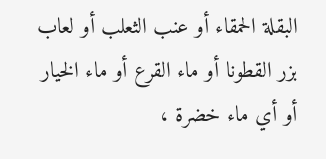البقلة الحمقاء أو عنب الثعلب أو لعاب بزر القطونا أو ماء القرع أو ماء الخيار أو أي ماء خضرة ،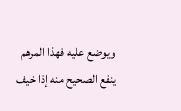ويوضع عليه فهذا المرهم ينفع الصحيح منه إذا خيف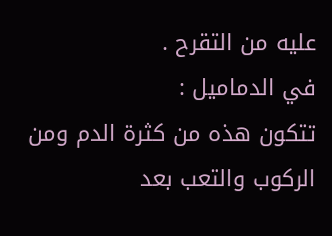عليه من التقرح .
في الدماميل :
تتكون هذه من كثرة الدم ومن الركوب والتعب بعد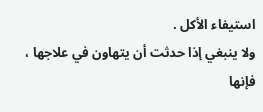استيفاء الأكل .
ولا ينبغي إذا حدثت أن يتهاون في علاجها ، فإنها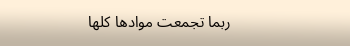ربما تجمعت موادها كلها